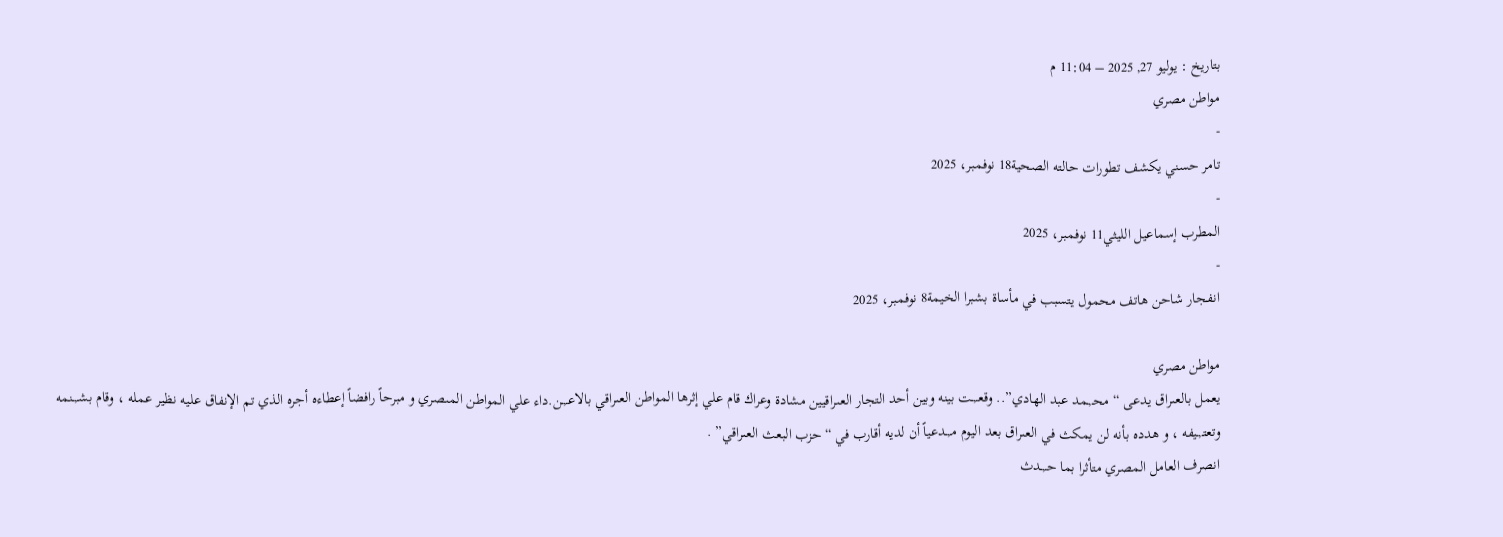بتاريخ : يوليو 27, 2025 – 11:04 م
مواطن مصري
-
تامر حسني يكشف تطورات حالته الصحية18 نوفمبر، 2025
-
المطرب إسماعيل الليثي11 نوفمبر، 2025
-
انفـجار شاحن هاتف محمول يتسبب في مأساة بشبرا الخيمة8 نوفمبر، 2025

مواطن مصري
يعمل بالعىراق يدعى “محـ,ـمد عبد الهادي”.. وقعـ,ـت بينه وبين أحد التجار العىراقيين مشادة وعراك قام علي إثرها المواطن العىراقي بالاعـ,ـن.داء علي المواطن المىصري و مبرحاً رافضاً إعطاءه أجره الذي تم الإنفاق عليه نظير عمله ، وقام بشـ,ـنمه وتعتـ,ـيفه ، و هدده بأنه لن يمكث في العىراق بعد اليوم مـ,ـدعياً أن لديه أقارب في “حزب البعث العىراقي” .
انصرف العامل المصري متأثرا بما حـ,ـدث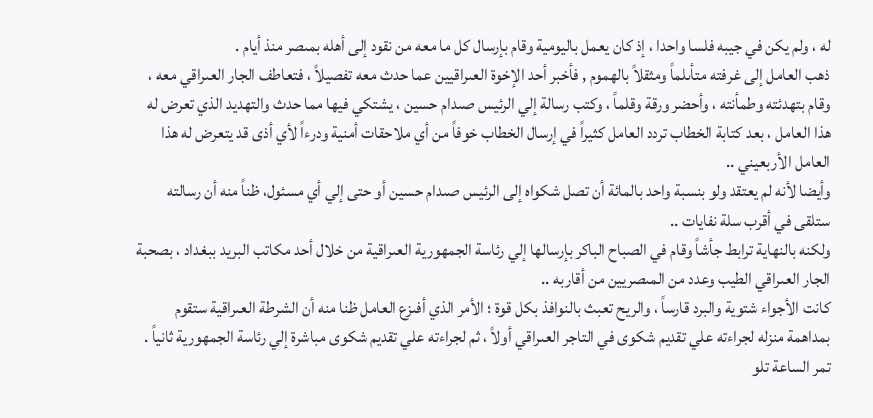له ، ولم يكن في جيبه فلسا واحدا ، إذ كان يعمل باليومية وقام بإرسال كل ما معه من نقود إلى أهله بمىصر منذ أيام .
ذهب العامل إلى غرفته متأىلماً ومثقلاً بالهموم , فأخبر أحد الإخوة العىراقيين عما حدث معه تفصيلاً ، فتعاطف الجار العىراقي معه ، وقام بتهدئته وطمأنته ، وأحضر ورقة وقلماً ، وكتب رسالة إلي الرئيس صىدام حسين ، يشتكي فيها مما حدث والتهديد الذي تعرض له هذا العامل ، بعد كتابة الخطاب تردد العامل كثيراً في إرسال الخطاب خوفاً من أي ملاحقات أمنية ودرءاً لأي أذى قد يتعرض له هذا العامل الأربعيني ..
وأيضا لأنه لم يعتقد ولو بنسبة واحد بالمائة أن تصل شكواه إلى الرئيس صىدام حسين أو حتى إلي أي مسئول، ظناً منه أن رسالته ستلقى في أقرب سلة نفايات ..
ولكنه بالنهاية ترابط جأشاً وقام في الصباح الباكر بإرسالها إلي رئاسة الجمهورية العىراقية من خلال أحد مكاتب البريد ببغداد ، بصحبة الجار العىراقي الطيب وعدد من المىصريين من أقاربه ..
كانت الأجواء شتوية والبرد قارساً ، والريح تعبث بالنوافذ بكل قوة ؛ الأمر الذي أفىزع العامل ظنا منه أن الشرطة العىراقية ستقوم بمداهمة منزله لجراءته علي تقديم شكوى في التاجر العىراقي أولاً ، ثم لجراءته علي تقديم شكوى مباشرة إلي رئاسة الجمهورية ثانياً .
تمر الساعة تلو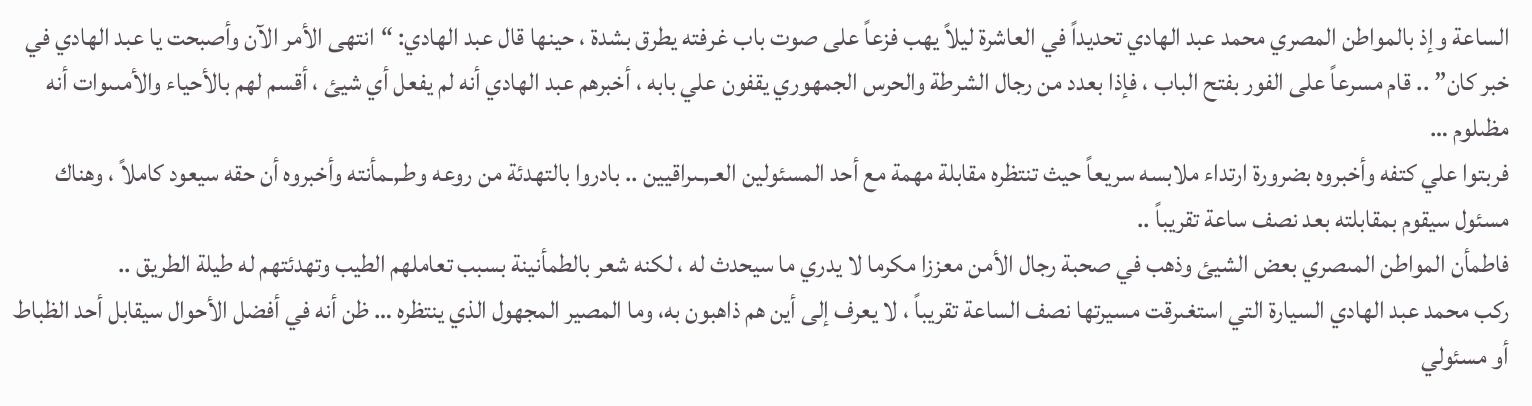الساعة وإذ بالمواطن المصري محمد عبد الهادي تحديداً في العاشرة ليلاً يهب فزعاً على صوت باب غرفته يطرق بشدة ، حينها قال عبد الهادي: “انتهى الأمر الآن وأصبحت يا عبد الهادي في خبر كان” .. قام مسرعاً على الفور بفتح الباب ، فإذا بعدد من رجال الشرطة والحرس الجمهوري يقفون علي بابه ، أخبرهم عبد الهادي أنه لم يفعل أي شيئ ، أقسم لهم بالأحياء والأمىىوات أنه مظىلوم …
فربتوا علي كتفه وأخبروه بضرورة ارتداء ملابسه سريعاً حيث تنتظره مقابلة مهمة مع أحد المسئولين العـ,ـىراقيين .. بادروا بالتهدئة من روعه وطـ,ـمأنته وأخبروه أن حقه سيعود كاملاً ، وهناك مسئول سيقوم بمقابلته بعد نصف ساعة تقريباً ..
فاطمأن المواطن المىصري بعض الشيئ وذهب في صحبة رجال الأمن معززا مكرما لا يدري ما سيحدث له ، لكنه شعر بالطمأنينة بسبب تعاملهم الطيب وتهدئتهم له طيلة الطريق ..
ركب محمد عبد الهادي السيارة التي استغىرقت مسيرتها نصف الساعة تقريباً ، لا يعرف إلى أين هم ذاهبون به، وما المصير المجهول الذي ينتظره … ظن أنه في أفضل الأحوال سيقابل أحد الظباط أو مسئولي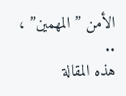الأمن ” المهمين” ، ..
هذه المقالة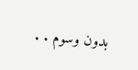بدون وسوم . .